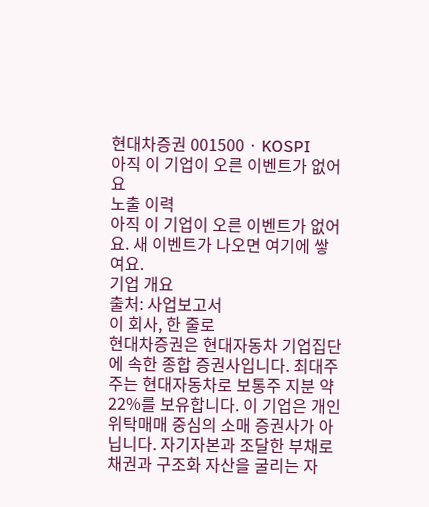현대차증권 001500 · KOSPI
아직 이 기업이 오른 이벤트가 없어요
노출 이력
아직 이 기업이 오른 이벤트가 없어요. 새 이벤트가 나오면 여기에 쌓여요.
기업 개요
출처: 사업보고서
이 회사, 한 줄로
현대차증권은 현대자동차 기업집단에 속한 종합 증권사입니다. 최대주주는 현대자동차로 보통주 지분 약 22%를 보유합니다. 이 기업은 개인 위탁매매 중심의 소매 증권사가 아닙니다. 자기자본과 조달한 부채로 채권과 구조화 자산을 굴리는 자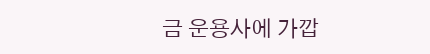금 운용사에 가깝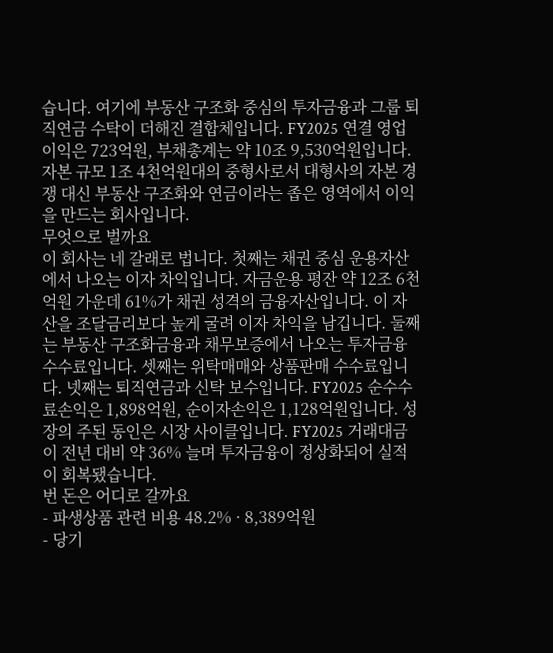습니다. 여기에 부동산 구조화 중심의 투자금융과 그룹 퇴직연금 수탁이 더해진 결합체입니다. FY2025 연결 영업이익은 723억원, 부채총계는 약 10조 9,530억원입니다. 자본 규모 1조 4천억원대의 중형사로서 대형사의 자본 경쟁 대신 부동산 구조화와 연금이라는 좁은 영역에서 이익을 만드는 회사입니다.
무엇으로 벌까요
이 회사는 네 갈래로 법니다. 첫째는 채권 중심 운용자산에서 나오는 이자 차익입니다. 자금운용 평잔 약 12조 6천억원 가운데 61%가 채권 성격의 금융자산입니다. 이 자산을 조달금리보다 높게 굴려 이자 차익을 남깁니다. 둘째는 부동산 구조화금융과 채무보증에서 나오는 투자금융 수수료입니다. 셋째는 위탁매매와 상품판매 수수료입니다. 넷째는 퇴직연금과 신탁 보수입니다. FY2025 순수수료손익은 1,898억원, 순이자손익은 1,128억원입니다. 성장의 주된 동인은 시장 사이클입니다. FY2025 거래대금이 전년 대비 약 36% 늘며 투자금융이 정상화되어 실적이 회복됐습니다.
번 돈은 어디로 갈까요
- 파생상품 관련 비용 48.2% · 8,389억원
- 당기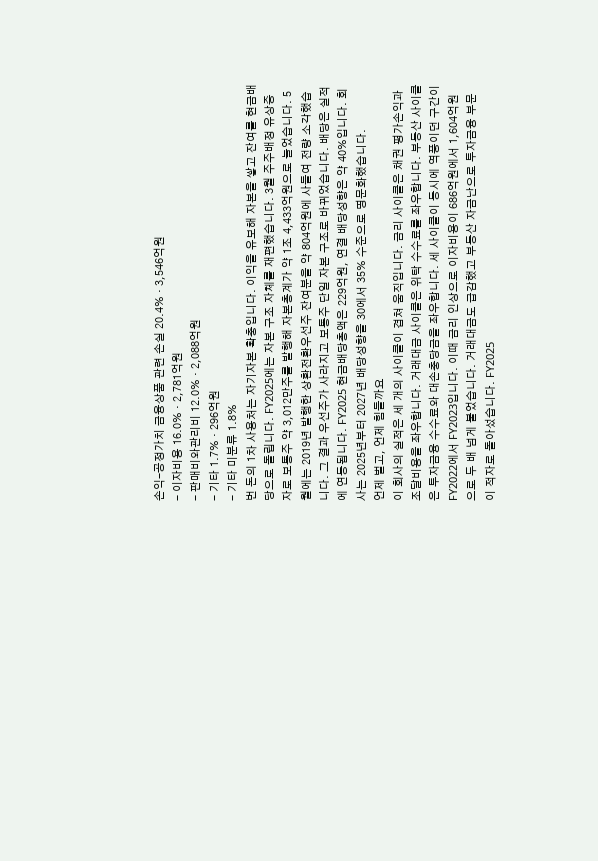손익-공정가치 금융상품 관련 손실 20.4% · 3,546억원
- 이자비용 16.0% · 2,781억원
- 판매비와관리비 12.0% · 2,088억원
- 기타 1.7% · 296억원
- 기타 미분류 1.8%
번 돈의 1차 사용처는 자기자본 확충입니다. 이익을 유보해 자본을 쌓고 잔여를 현금배당으로 돌립니다. FY2025에는 자본 구조 자체를 재편했습니다. 3월 주주배정 유상증자로 보통주 약 3,012만주를 발행해 자본총계가 약 1조 4,433억원으로 늘었습니다. 5월에는 2019년 발행한 상환전환우선주 잔여분을 약 804억원에 사들여 전량 소각했습니다. 그 결과 우선주가 사라지고 보통주 단일 자본 구조로 바뀌었습니다. 배당은 실적에 연동됩니다. FY2025 현금배당총액은 229억원, 연결 배당성향은 약 40%입니다. 회사는 2025년부터 2027년 배당성향을 30에서 35% 수준으로 명문화했습니다.
언제 벌고, 언제 힘들까요
이 회사의 실적은 세 개의 사이클이 겹쳐 움직입니다. 금리 사이클은 채권 평가손익과 조달비용을 좌우합니다. 거래대금 사이클은 위탁 수수료를 좌우합니다. 부동산 사이클은 투자금융 수수료와 대손충당금을 좌우합니다. 세 사이클이 동시에 역풍이던 구간이 FY2022에서 FY2023입니다. 이때 금리 인상으로 이자비용이 686억원에서 1,604억원으로 두 배 넘게 불었습니다. 거래대금도 급감했고 부동산 자금난으로 투자금융 부문이 적자로 돌아섰습니다. FY2025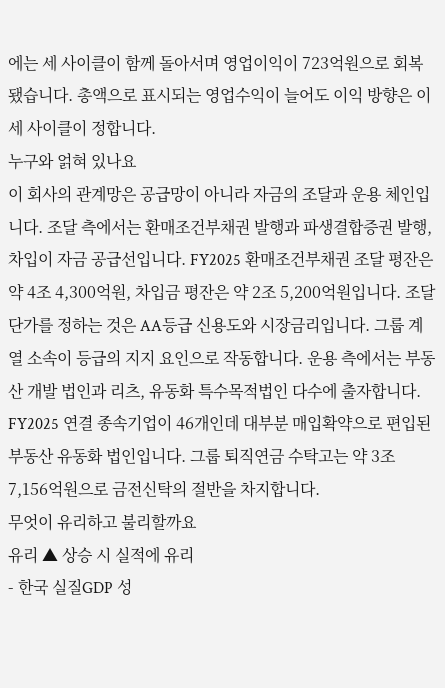에는 세 사이클이 함께 돌아서며 영업이익이 723억원으로 회복됐습니다. 총액으로 표시되는 영업수익이 늘어도 이익 방향은 이 세 사이클이 정합니다.
누구와 얽혀 있나요
이 회사의 관계망은 공급망이 아니라 자금의 조달과 운용 체인입니다. 조달 측에서는 환매조건부채권 발행과 파생결합증권 발행, 차입이 자금 공급선입니다. FY2025 환매조건부채권 조달 평잔은 약 4조 4,300억원, 차입금 평잔은 약 2조 5,200억원입니다. 조달 단가를 정하는 것은 AA등급 신용도와 시장금리입니다. 그룹 계열 소속이 등급의 지지 요인으로 작동합니다. 운용 측에서는 부동산 개발 법인과 리츠, 유동화 특수목적법인 다수에 출자합니다. FY2025 연결 종속기업이 46개인데 대부분 매입확약으로 편입된 부동산 유동화 법인입니다. 그룹 퇴직연금 수탁고는 약 3조 7,156억원으로 금전신탁의 절반을 차지합니다.
무엇이 유리하고 불리할까요
유리 ▲ 상승 시 실적에 유리
- 한국 실질GDP 성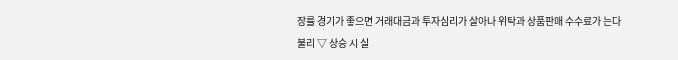장률 경기가 좋으면 거래대금과 투자심리가 살아나 위탁과 상품판매 수수료가 는다
불리 ▽ 상승 시 실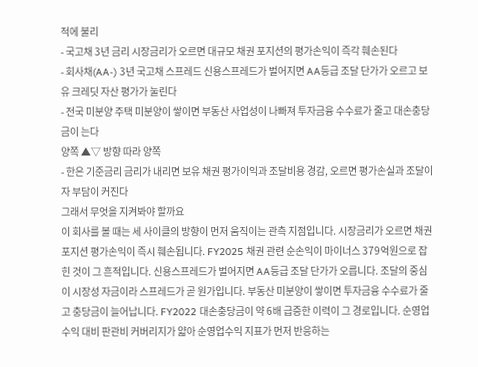적에 불리
- 국고채 3년 금리 시장금리가 오르면 대규모 채권 포지션의 평가손익이 즉각 훼손된다
- 회사채(AA-) 3년 국고채 스프레드 신용스프레드가 벌어지면 AA등급 조달 단가가 오르고 보유 크레딧 자산 평가가 눌린다
- 전국 미분양 주택 미분양이 쌓이면 부동산 사업성이 나빠져 투자금융 수수료가 줄고 대손충당금이 는다
양쪽 ▲▽ 방향 따라 양쪽
- 한은 기준금리 금리가 내리면 보유 채권 평가이익과 조달비용 경감, 오르면 평가손실과 조달이자 부담이 커진다
그래서 무엇을 지켜봐야 할까요
이 회사를 볼 때는 세 사이클의 방향이 먼저 움직이는 관측 지점입니다. 시장금리가 오르면 채권 포지션 평가손익이 즉시 훼손됩니다. FY2025 채권 관련 순손익이 마이너스 379억원으로 잡힌 것이 그 흔적입니다. 신용스프레드가 벌어지면 AA등급 조달 단가가 오릅니다. 조달의 중심이 시장성 자금이라 스프레드가 곧 원가입니다. 부동산 미분양이 쌓이면 투자금융 수수료가 줄고 충당금이 늘어납니다. FY2022 대손충당금이 약 6배 급증한 이력이 그 경로입니다. 순영업수익 대비 판관비 커버리지가 얇아 순영업수익 지표가 먼저 반응하는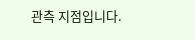관측 지점입니다.